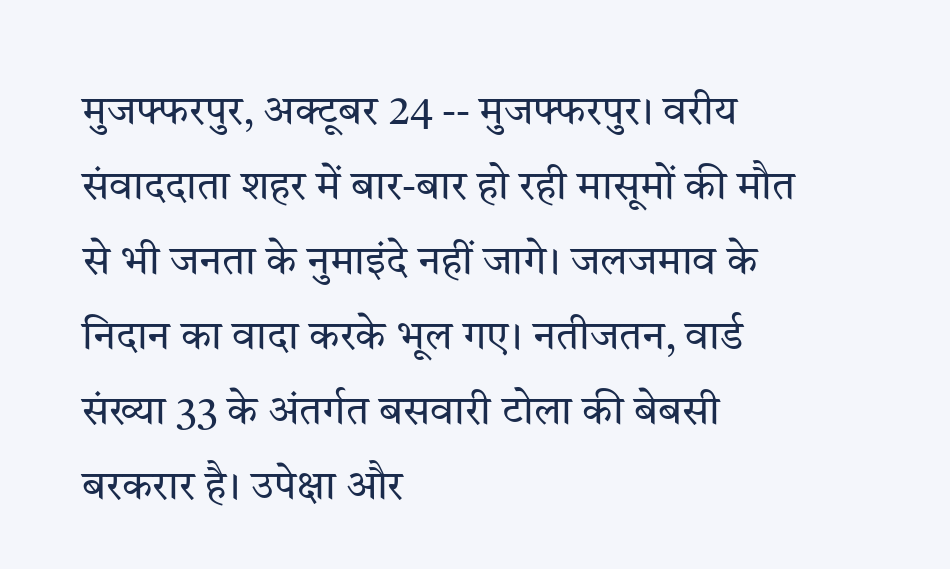मुजफ्फरपुर, अक्टूबर 24 -- मुजफ्फरपुर। वरीय संवाददाता शहर में बार-बार हो रही मासूमों की मौत से भी जनता के नुमाइंदे नहीं जागे। जलजमाव के निदान का वादा करके भूल गए। नतीजतन, वार्ड संख्या 33 के अंतर्गत बसवारी टोला की बेबसी बरकरार है। उपेक्षा और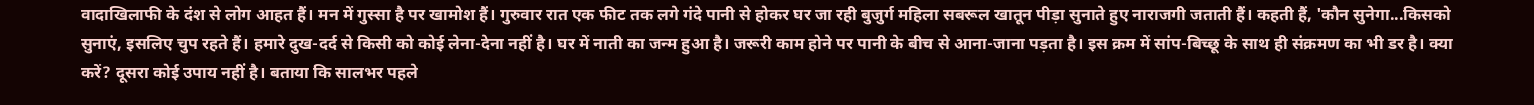वादाखिलाफी के दंश से लोग आहत हैं। मन में गुस्सा है पर खामोश हैं। गुरुवार रात एक फीट तक लगे गंदे पानी से होकर घर जा रही बुजुर्ग महिला सबरूल खातून पीड़ा सुनाते हुए नाराजगी जताती हैं। कहती हैं, 'कौन सुनेगा...किसको सुनाएं, इसलिए चुप रहते हैं। हमारे दुख-दर्द से किसी को कोई लेना-देना नहीं है। घर में नाती का जन्म हुआ है। जरूरी काम होने पर पानी के बीच से आना-जाना पड़ता है। इस क्रम में सांप-बिच्छू के साथ ही संक्रमण का भी डर है। क्या करें? दूसरा कोई उपाय नहीं है। बताया कि सालभर पहले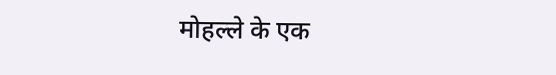मोहल्ले के एक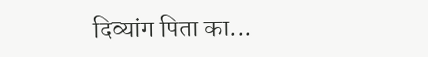दिव्यांग पिता का...